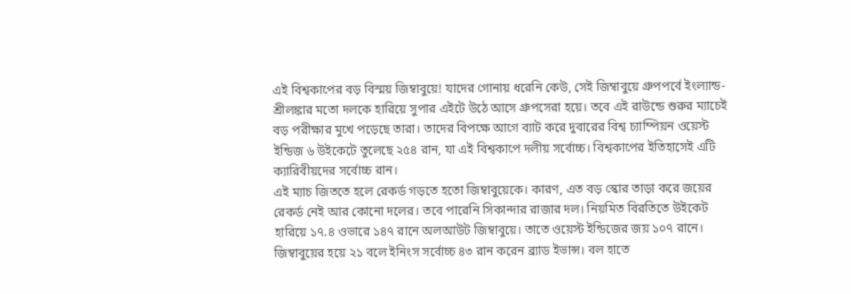এই বিশ্বকাপের বড় বিস্ময় জিম্বাবুয়ে! যাদের গোনায় ধরেনি কেউ, সেই জিম্বাবুয়ে গ্রুপপর্বে ইংল্যান্ড-শ্রীলঙ্কার মতো দলকে হারিয়ে সুপার এইটে উঠে আসে গ্রুপসেরা হয়ে। তবে এই রাউন্ডে শুরুর ম্যাচেই বড় পরীক্ষার মুখে পড়েছে তারা। তাদের বিপক্ষে আগে ব্যাট করে দুবারের বিশ্ব চ্যাম্পিয়ন ওয়েস্ট ইন্ডিজ ৬ উইকেটে তুলেছে ২৫৪ রান, যা এই বিশ্বকাপে দলীয় সর্বোচ্চ। বিশ্বকাপের ইতিহাসেই এটি ক্যারিবীয়দের সর্বোচ্চ রান।
এই ম্যাচ জিততে হলে রেকর্ড গড়তে হতো জিম্বাবুয়েকে। কারণ, এত বড় স্কোর তাড়া করে জয়ের রেকর্ড নেই আর কোনো দলের। তবে পারেনি সিকান্দার রাজার দল। নিয়মিত বিরতিতে উইকেট হারিয়ে ১৭.৪ ওভারে ১৪৭ রানে অলআউট জিম্বাবুয়ে। তাতে ওয়েস্ট ইন্ডিজের জয় ১০৭ রানে।
জিম্বাবুয়ের হয়ে ২১ বলে ইনিংস সর্বোচ্চ ৪৩ রান করেন ব্র্যাড ইভান্স। বল হাতে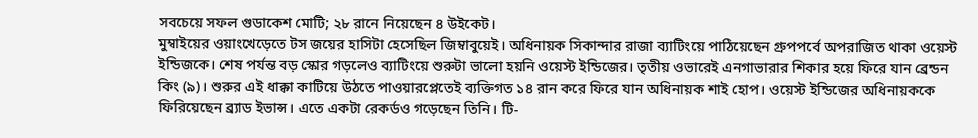সবচেয়ে সফল গুডাকেশ মোটি; ২৮ রানে নিয়েছেন ৪ উইকেট।
মুম্বাইয়ের ওয়াংখেড়েতে টস জয়ের হাসিটা হেসেছিল জিম্বাবুয়েই। অধিনায়ক সিকান্দার রাজা ব্যাটিংয়ে পাঠিয়েছেন গ্রুপপর্বে অপরাজিত থাকা ওয়েস্ট ইন্ডিজকে। শেষ পর্যন্ত বড় স্কোর গড়লেও ব্যাটিংয়ে শুরুটা ভালো হয়নি ওয়েস্ট ইন্ডিজের। তৃতীয় ওভারেই এনগাভারার শিকার হয়ে ফিরে যান ব্রেন্ডন কিং (৯)। শুরুর এই ধাক্কা কাটিয়ে উঠতে পাওয়ারপ্লেতেই ব্যক্তিগত ১৪ রান করে ফিরে যান অধিনায়ক শাই হোপ। ওয়েস্ট ইন্ডিজের অধিনায়ককে ফিরিয়েছেন ব্র্যাড ইভান্স। এতে একটা রেকর্ডও গড়েছেন তিনি। টি-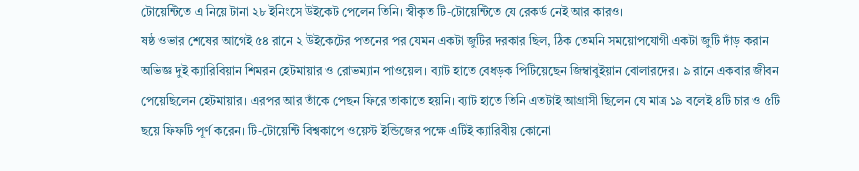টোয়েন্টিতে এ নিয়ে টানা ২৮ ইনিংসে উইকেট পেলেন তিনি। স্বীকৃত টি-টোয়েন্টিতে যে রেকর্ড নেই আর কারও।
ষষ্ঠ ওভার শেষের আগেই ৫৪ রানে ২ উইকেটের পতনের পর যেমন একটা জুটির দরকার ছিল, ঠিক তেমনি সময়োপযোগী একটা জুটি দাঁড় করান অভিজ্ঞ দুই ক্যারিবিয়ান শিমরন হেটমায়ার ও রোভম্যান পাওয়েল। ব্যাট হাতে বেধড়ক পিটিয়েছেন জিম্বাবুইয়ান বোলারদের। ৯ রানে একবার জীবন পেয়েছিলেন হেটমায়ার। এরপর আর তাঁকে পেছন ফিরে তাকাতে হয়নি। ব্যাট হাতে তিনি এতটাই আগ্রাসী ছিলেন যে মাত্র ১৯ বলেই ৪টি চার ও ৫টি ছয়ে ফিফটি পূর্ণ করেন। টি-টোয়েন্টি বিশ্বকাপে ওয়েস্ট ইন্ডিজের পক্ষে এটিই ক্যারিবীয় কোনো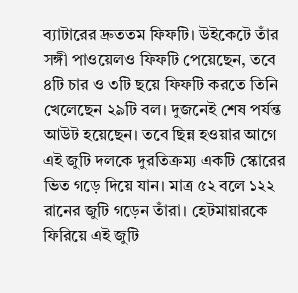ব্যাটারের দ্রুততম ফিফটি। উইকেটে তাঁর সঙ্গী পাওয়েলও ফিফটি পেয়েছেন, তবে ৪টি চার ও ৩টি ছয়ে ফিফটি করতে তিনি খেলেছেন ২৯টি বল। দুজনেই শেষ পর্যন্ত আউট হয়েছেন। তবে ছিন্ন হওয়ার আগে এই জুটি দলকে দুরতিক্রম্য একটি স্কোরের ভিত গড়ে দিয়ে যান। মাত্র ৫২ বলে ১২২ রানের জুটি গড়েন তাঁরা। হেটমায়ারকে ফিরিয়ে এই জুটি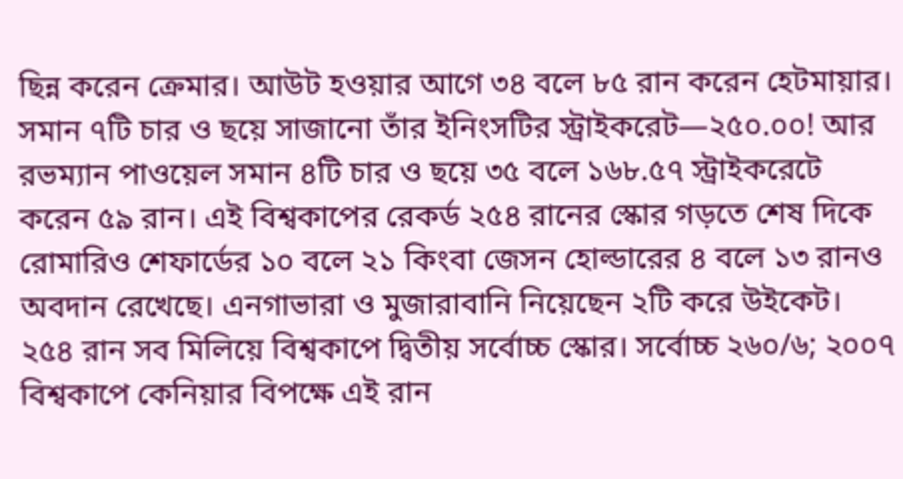ছিন্ন করেন ক্রেমার। আউট হওয়ার আগে ৩৪ বলে ৮৫ রান করেন হেটমায়ার। সমান ৭টি চার ও ছয়ে সাজানো তাঁর ইনিংসটির স্ট্রাইকরেট—২৫০.০০! আর রভম্যান পাওয়েল সমান ৪টি চার ও ছয়ে ৩৫ বলে ১৬৮.৫৭ স্ট্রাইকরেটে করেন ৫৯ রান। এই বিশ্বকাপের রেকর্ড ২৫৪ রানের স্কোর গড়তে শেষ দিকে রোমারিও শেফার্ডের ১০ বলে ২১ কিংবা জেসন হোল্ডারের ৪ বলে ১৩ রানও অবদান রেখেছে। এনগাভারা ও মুজারাবানি নিয়েছেন ২টি করে উইকেট।
২৫৪ রান সব মিলিয়ে বিশ্বকাপে দ্বিতীয় সর্বোচ্চ স্কোর। সর্বোচ্চ ২৬০/৬; ২০০৭ বিশ্বকাপে কেনিয়ার বিপক্ষে এই রান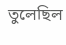তুলেছিল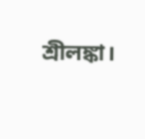শ্রীলঙ্কা।